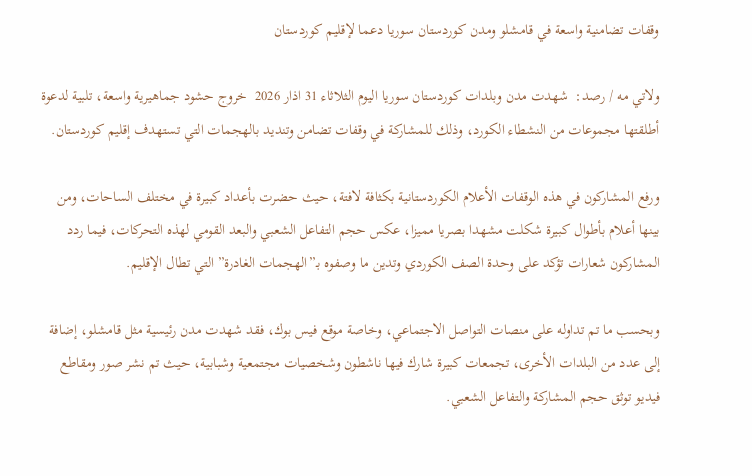وقفات تضامنية واسعة في قامشلو ومدن كوردستان سوريا دعما لإقليم كوردستان

ولاتي مه / رصد:  شهدت مدن وبلدات كوردستان سوريا اليوم الثلاثاء 31 اذار 2026  خروج حشود جماهيرية واسعة، تلبية لدعوة أطلقتها مجموعات من النشطاء الكورد، وذلك للمشاركة في وقفات تضامن وتنديد بالهجمات التي تستهدف إقليم كوردستان.

ورفع المشاركون في هذه الوقفات الأعلام الكوردستانية بكثافة لافتة، حيث حضرت بأعداد كبيرة في مختلف الساحات، ومن بينها أعلام بأطوال كبيرة شكلت مشهدا بصريا مميزا، عكس حجم التفاعل الشعبي والبعد القومي لهذه التحركات، فيما ردد المشاركون شعارات تؤكد على وحدة الصف الكوردي وتدين ما وصفوه بـ”الهجمات الغادرة” التي تطال الإقليم.

وبحسب ما تم تداوله على منصات التواصل الاجتماعي، وخاصة موقع فيس بوك، فقد شهدت مدن رئيسية مثل قامشلو، إضافة إلى عدد من البلدات الأخرى، تجمعات كبيرة شارك فيها ناشطون وشخصيات مجتمعية وشبابية، حيث تم نشر صور ومقاطع فيديو توثق حجم المشاركة والتفاعل الشعبي.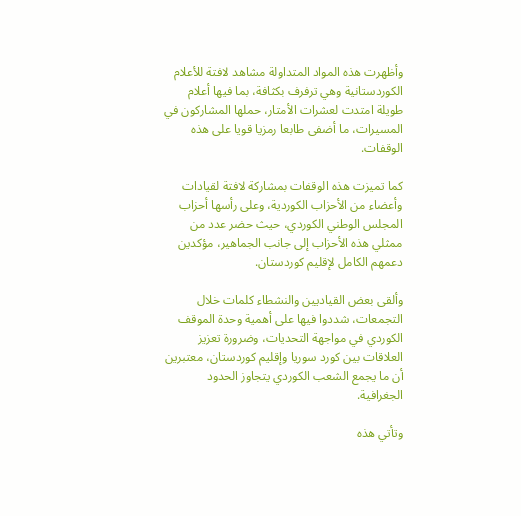وأظهرت هذه المواد المتداولة مشاهد لافتة للأعلام الكوردستانية وهي ترفرف بكثافة، بما فيها أعلام طويلة امتدت لعشرات الأمتار، حملها المشاركون في المسيرات، ما أضفى طابعا رمزيا قويا على هذه الوقفات.

كما تميزت هذه الوقفات بمشاركة لافتة لقيادات وأعضاء من الأحزاب الكوردية، وعلى رأسها أحزاب المجلس الوطني الكوردي، حيث حضر عدد من ممثلي هذه الأحزاب إلى جانب الجماهير، مؤكدين دعمهم الكامل لإقليم كوردستان.

وألقى بعض القياديين والنشطاء كلمات خلال التجمعات، شددوا فيها على أهمية وحدة الموقف الكوردي في مواجهة التحديات، وضرورة تعزيز العلاقات بين كورد سوريا وإقليم كوردستان، معتبرين أن ما يجمع الشعب الكوردي يتجاوز الحدود الجغرافية.

وتأتي هذه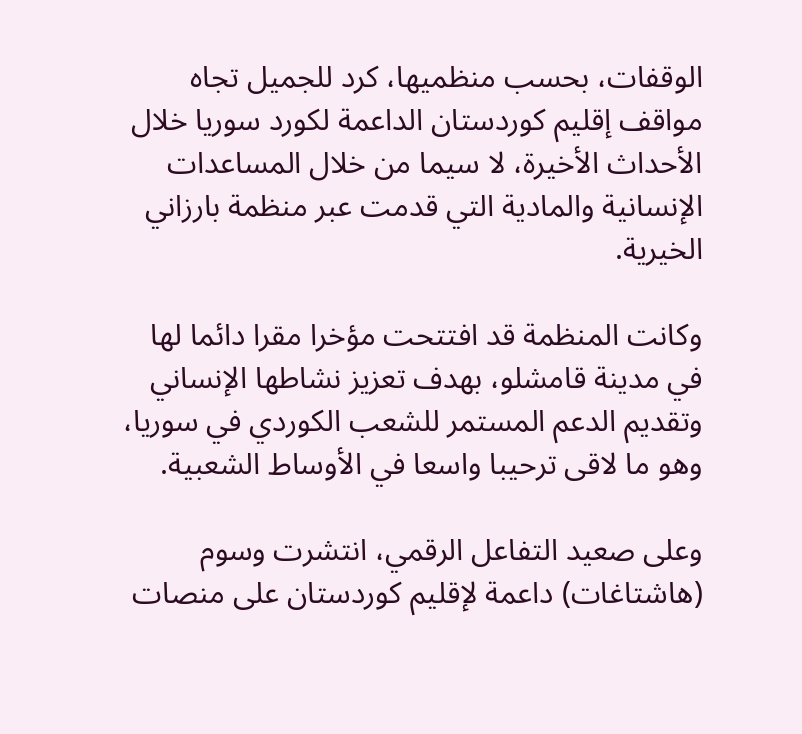الوقفات، بحسب منظميها، كرد للجميل تجاه مواقف إقليم كوردستان الداعمة لكورد سوريا خلال الأحداث الأخيرة، لا سيما من خلال المساعدات الإنسانية والمادية التي قدمت عبر منظمة بارزاني الخيرية.

وكانت المنظمة قد افتتحت مؤخرا مقرا دائما لها في مدينة قامشلو، بهدف تعزيز نشاطها الإنساني وتقديم الدعم المستمر للشعب الكوردي في سوريا، وهو ما لاقى ترحيبا واسعا في الأوساط الشعبية.

وعلى صعيد التفاعل الرقمي، انتشرت وسوم (هاشتاغات) داعمة لإقليم كوردستان على منصات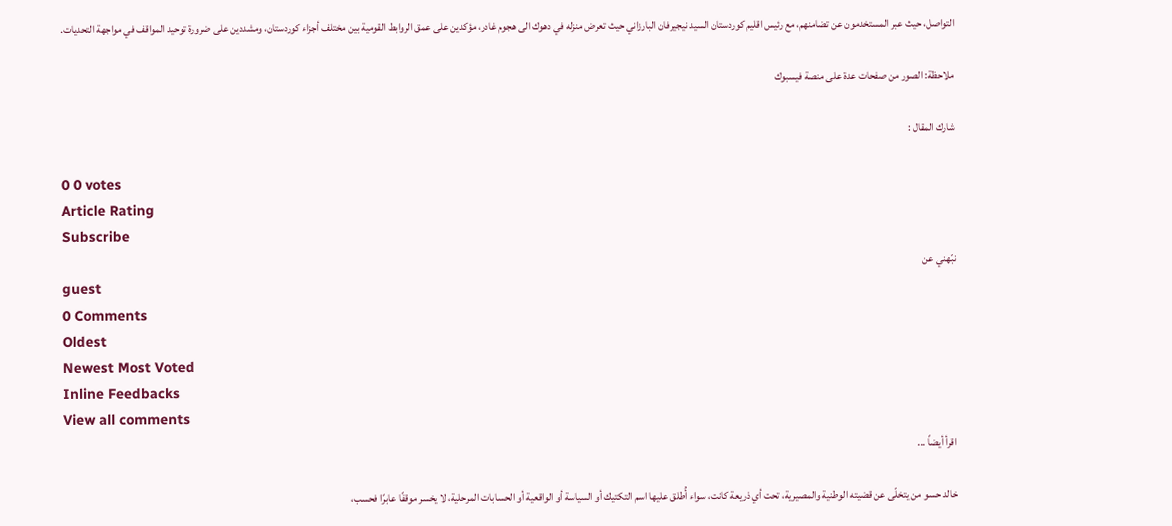التواصل، حيث عبر المستخدمون عن تضامنهم، مع رئيس اقليم كوردستان السيد نيجيرفان البارزاني حيث تعرض منزله في دهوك الى هجوم غادر، مؤكدين على عمق الروابط القومية بين مختلف أجزاء كوردستان، ومشددين على ضرورة توحيد المواقف في مواجهة التحديات.

ملاحظة: الصور من صفحات عدة على منصة فيسبوك

شارك المقال :

0 0 votes
Article Rating
Subscribe
نبّهني عن
guest
0 Comments
Oldest
Newest Most Voted
Inline Feedbacks
View all comments
اقرأ أيضاً ...

خالد حسو من يتخلّى عن قضيته الوطنية والمصيرية، تحت أي ذريعة كانت، سواء أُطلق عليها اسم التكتيك أو السياسة أو الواقعية أو الحسابات المرحلية، لا يخسر موقفًا عابرًا فحسب،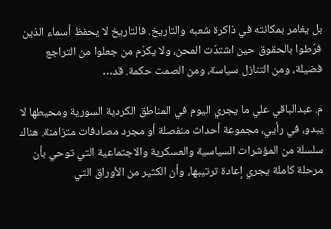بل يغامر بمكانته في ذاكرة شعبه والتاريخ. فالتاريخ لا يحفظ أسماء الذين فرّطوا بالحقوق حين اشتدّت المحن، ولا يكرّم من جعلوا من التراجع فضيلة، ومن التنازل سياسة، ومن الصمت حكمة. قد…

م. عبدالباقي علي ما يجري اليوم في المناطق الكردية السورية ومحيطها لا يبدو، في رأيي، مجموعة أحداث منفصلة أو مجرد مصادفات متزامنة. هناك سلسلة من المؤشرات السياسية والعسكرية والاجتماعية التي توحي بأن مرحلة كاملة يجري إعادة ترتيبها، وأن الكثير من الأوراق التي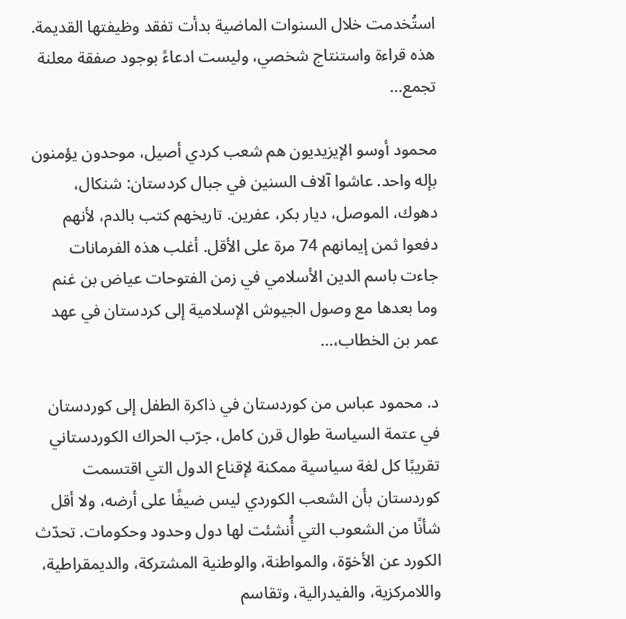استُخدمت خلال السنوات الماضية بدأت تفقد وظيفتها القديمة. هذه قراءة واستنتاج شخصي، وليست ادعاءً بوجود صفقة معلنة تجمع…

محمود أوسو الإيزيديون هم شعب كردي أصيل، موحدون يؤمنون بإله واحد. عاشوا آلاف السنين في جبال كردستان: شنكال، دهوك، الموصل، ديار بكر، عفرين. تاريخهم كتب بالدم، لأنهم دفعوا ثمن إيمانهم 74 مرة على الأقل. أغلب هذه الفرمانات جاءت باسم الدين الأسلامي في زمن الفتوحات عياض بن غنم وما بعدها مع وصول الجيوش الإسلامية إلى كردستان في عهد عمر بن الخطاب،…

د. محمود عباس من كوردستان في ذاكرة الطفل إلى كوردستان في عتمة السياسة طوال قرن كامل، جرّب الحراك الكوردستاني تقريبًا كل لغة سياسية ممكنة لإقناع الدول التي اقتسمت كوردستان بأن الشعب الكوردي ليس ضيفًا على أرضه، ولا أقل شأنًا من الشعوب التي أُنشئت لها دول وحدود وحكومات. تحدّث الكورد عن الأخوّة، والمواطنة، والوطنية المشتركة، والديمقراطية، واللامركزية، والفيدرالية، وتقاسم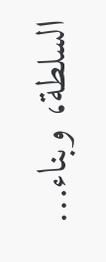السلطة، وبناء…